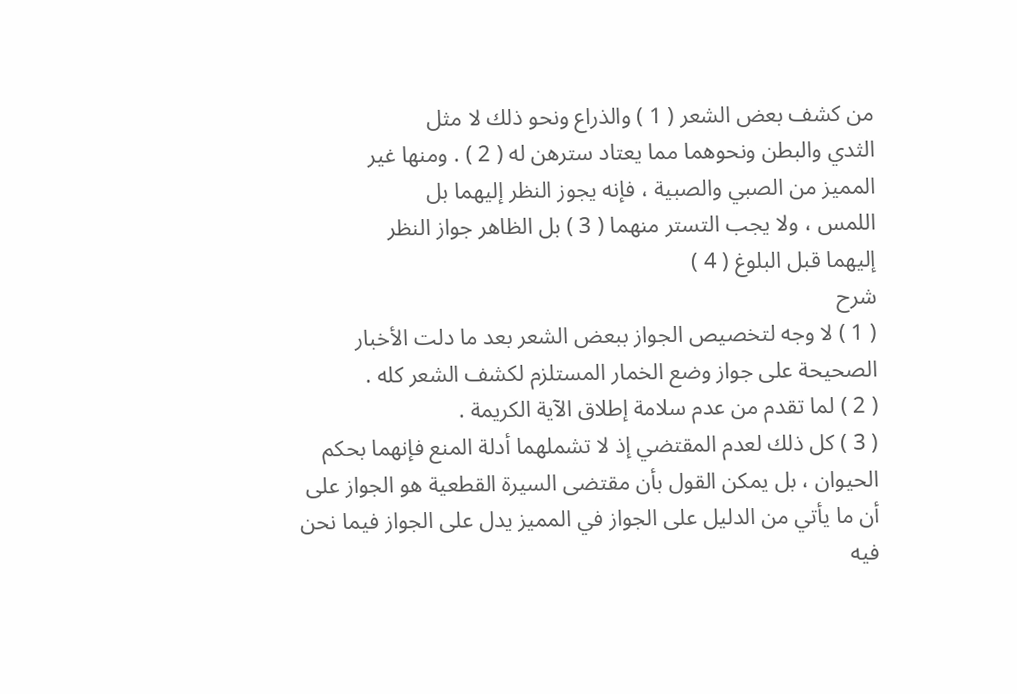من كشف بعض الشعر ( 1 ) والذراع ونحو ذلك لا مثل
الثدي والبطن ونحوهما مما يعتاد سترهن له ( 2 ) . ومنها غير
المميز من الصبي والصبية ، فإنه يجوز النظر إليهما بل
اللمس ، ولا يجب التستر منهما ( 3 ) بل الظاهر جواز النظر
إليهما قبل البلوغ ( 4 )
شرح
( 1 ) لا وجه لتخصيص الجواز ببعض الشعر بعد ما دلت الأخبار
الصحيحة على جواز وضع الخمار المستلزم لكشف الشعر كله .
( 2 ) لما تقدم من عدم سلامة إطلاق الآية الكريمة .
( 3 ) كل ذلك لعدم المقتضي إذ لا تشملهما أدلة المنع فإنهما بحكم
الحيوان ، بل يمكن القول بأن مقتضى السيرة القطعية هو الجواز على
أن ما يأتي من الدليل على الجواز في المميز يدل على الجواز فيما نحن
فيه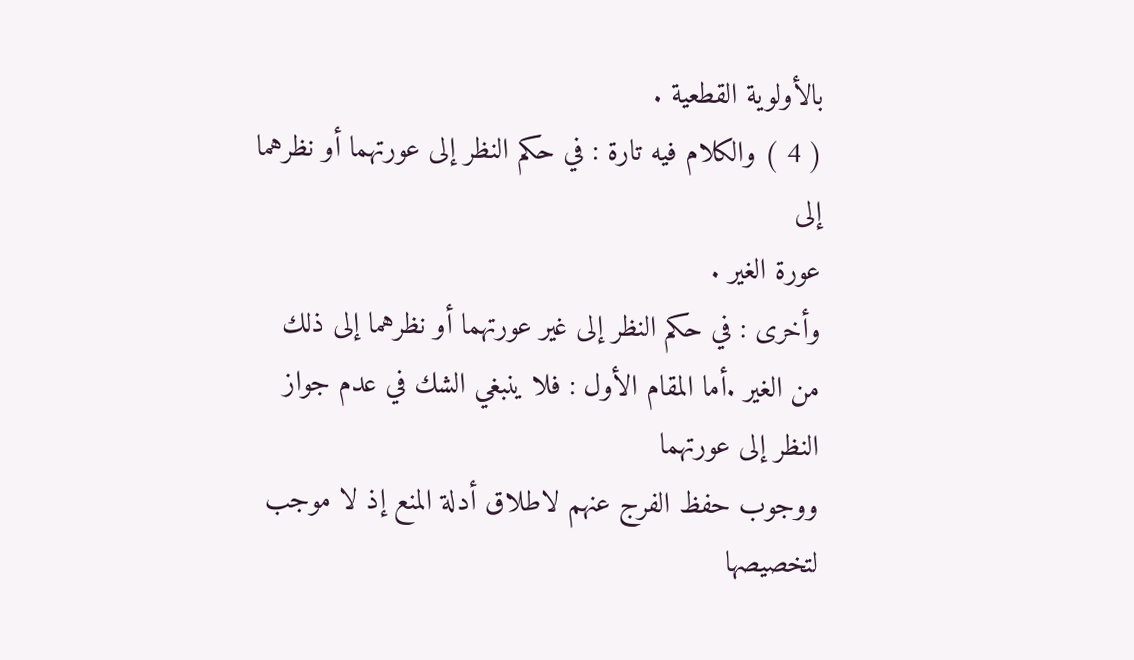بالأولوية القطعية .
( 4 ) والكلام فيه تارة : في حكم النظر إلى عورتهما أو نظرهما إلى
عورة الغير .
وأخرى : في حكم النظر إلى غير عورتهما أو نظرهما إلى ذلك من الغير .أما المقام الأول : فلا ينبغي الشك في عدم جواز النظر إلى عورتهما
ووجوب حفظ الفرج عنهم لاطلاق أدلة المنع إذ لا موجب لتخصيصها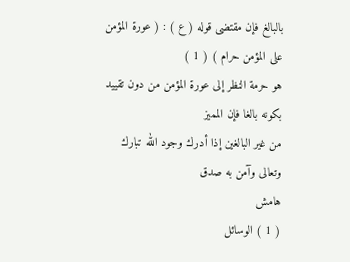بالبالغ فإن مقتضى قوله ( ع ) : ( عورة المؤمن على المؤمن حرام ) ( 1 )
هو حرمة النظر إلى عورة المؤمن من دون تقييد بكونه بالغا فإن المميز
من غير البالغين إذا أدرك وجود الله تبارك وتعالى وآمن به صدق
هامش
( 1 ) الوسائل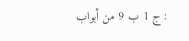: ج 1 ب 9 من أبواب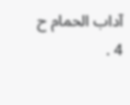آداب الحمام ح 4 .